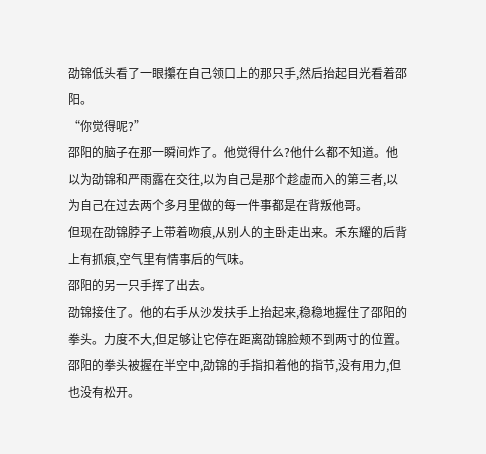劭锦低头看了一眼攥在自己领口上的那只手,然后抬起目光看着邵阳。
“你觉得呢?”
邵阳的脑子在那一瞬间炸了。他觉得什么?他什么都不知道。他以为劭锦和严雨露在交往,以为自己是那个趁虚而入的第三者,以为自己在过去两个多月里做的每一件事都是在背叛他哥。
但现在劭锦脖子上带着吻痕,从别人的主卧走出来。禾东耀的后背上有抓痕,空气里有情事后的气味。
邵阳的另一只手挥了出去。
劭锦接住了。他的右手从沙发扶手上抬起来,稳稳地握住了邵阳的拳头。力度不大,但足够让它停在距离劭锦脸颊不到两寸的位置。
邵阳的拳头被握在半空中,劭锦的手指扣着他的指节,没有用力,但也没有松开。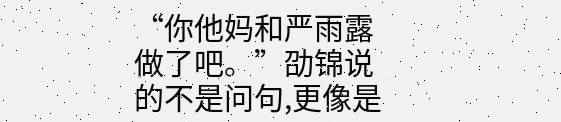“你他妈和严雨露做了吧。”劭锦说的不是问句,更像是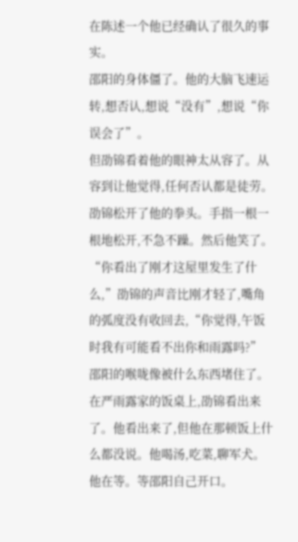在陈述一个他已经确认了很久的事实。
邵阳的身体僵了。他的大脑飞速运转,想否认,想说“没有”,想说“你误会了”。
但劭锦看着他的眼神太从容了。从容到让他觉得,任何否认都是徒劳。
劭锦松开了他的拳头。手指一根一根地松开,不急不躁。然后他笑了。
“你看出了刚才这屋里发生了什么,”劭锦的声音比刚才轻了,嘴角的弧度没有收回去,“你觉得,午饭时我有可能看不出你和雨露吗?”
邵阳的喉咙像被什么东西堵住了。在严雨露家的饭桌上,劭锦看出来了。他看出来了,但他在那顿饭上什么都没说。他喝汤,吃菜,聊军犬。
他在等。等邵阳自己开口。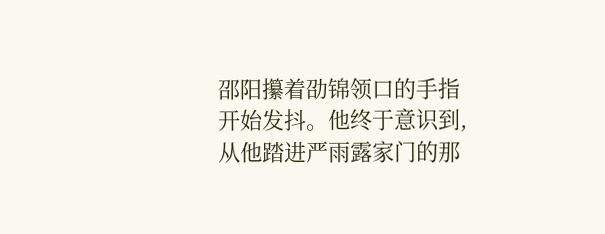邵阳攥着劭锦领口的手指开始发抖。他终于意识到,从他踏进严雨露家门的那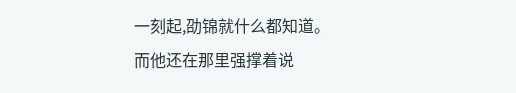一刻起,劭锦就什么都知道。
而他还在那里强撑着说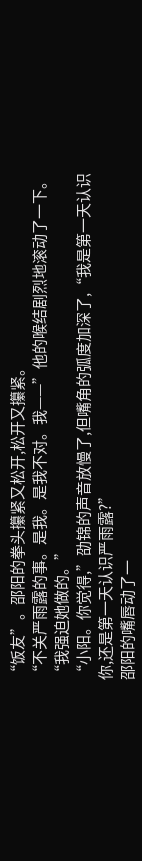“饭友”。邵阳的拳头攥紧又松开,松开又攥紧。
“不关严雨露的事。是我。是我不对。我——”他的喉结剧烈地滚动了一下。
“我强迫她做的。”
“小阳。你觉得,”劭锦的声音放慢了,但嘴角的弧度加深了,“我是第一天认识你,还是第一天认识严雨露?”
邵阳的嘴唇动了一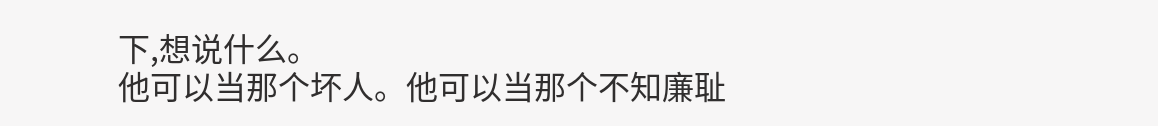下,想说什么。
他可以当那个坏人。他可以当那个不知廉耻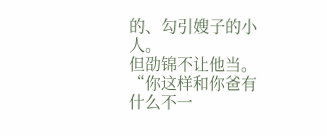的、勾引嫂子的小人。
但劭锦不让他当。
“你这样和你爸有什么不一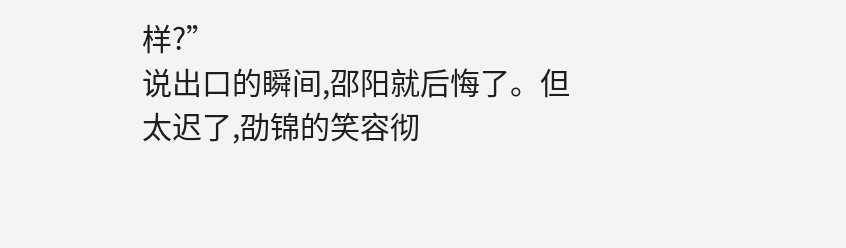样?”
说出口的瞬间,邵阳就后悔了。但太迟了,劭锦的笑容彻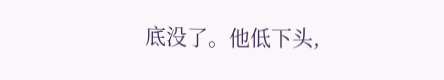底没了。他低下头,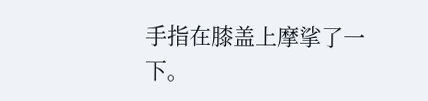手指在膝盖上摩挲了一下。